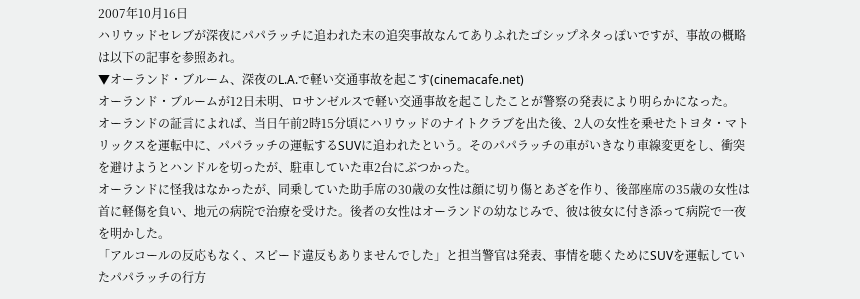2007年10月16日
ハリウッドセレブが深夜にパパラッチに追われた末の追突事故なんてありふれたゴシップネタっぽいですが、事故の概略は以下の記事を参照あれ。
▼オーランド・ブルーム、深夜のL.A.で軽い交通事故を起こす(cinemacafe.net)
オーランド・ブルームが12日未明、ロサンゼルスで軽い交通事故を起こしたことが警察の発表により明らかになった。
オーランドの証言によれば、当日午前2時15分頃にハリウッドのナイトクラブを出た後、2人の女性を乗せたトヨタ・マトリックスを運転中に、パパラッチの運転するSUVに追われたという。そのパパラッチの車がいきなり車線変更をし、衝突を避けようとハンドルを切ったが、駐車していた車2台にぶつかった。
オーランドに怪我はなかったが、同乗していた助手席の30歳の女性は顔に切り傷とあざを作り、後部座席の35歳の女性は首に軽傷を負い、地元の病院で治療を受けた。後者の女性はオーランドの幼なじみで、彼は彼女に付き添って病院で一夜を明かした。
「アルコールの反応もなく、スピード違反もありませんでした」と担当警官は発表、事情を聴くためにSUVを運転していたパパラッチの行方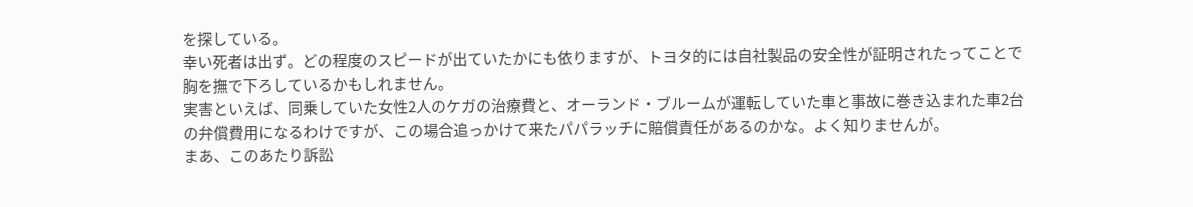を探している。
幸い死者は出ず。どの程度のスピードが出ていたかにも依りますが、トヨタ的には自社製品の安全性が証明されたってことで胸を撫で下ろしているかもしれません。
実害といえば、同乗していた女性2人のケガの治療費と、オーランド・ブルームが運転していた車と事故に巻き込まれた車2台の弁償費用になるわけですが、この場合追っかけて来たパパラッチに賠償責任があるのかな。よく知りませんが。
まあ、このあたり訴訟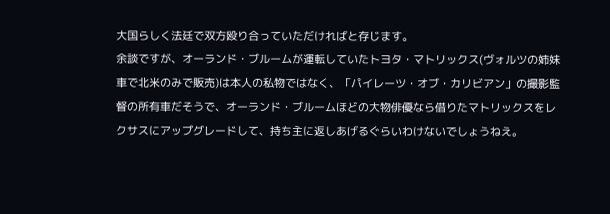大国らしく法廷で双方殴り合っていただければと存じます。
余談ですが、オーランド・ブルームが運転していたトヨタ・マトリックス(ヴォルツの姉妹車で北米のみで販売)は本人の私物ではなく、「パイレーツ・オブ・カリビアン」の撮影監督の所有車だそうで、オーランド・ブルームほどの大物俳優なら借りたマトリックスをレクサスにアップグレードして、持ち主に返しあげるぐらいわけないでしょうねえ。